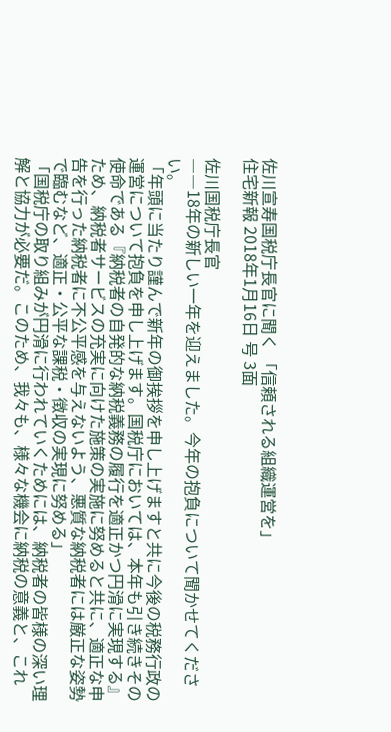佐川宣寿国税庁長官に聞く 「信頼される組織運営を」
住宅新報 2018年1月16日 号 3面

佐川国税庁長官
――18年の新しい一年を迎えました。今年の抱負について聞かせてください。
「年頭に当たり謹んで新年の御挨拶を申し上げますと共に今後の税務行政の運営について抱負を申し上げます。国税庁においては、本年も引き続きその使命である『納税者の自発的な納税義務の履行を適正かつ円滑に実現する』ため、納税者サービスの充実に向けた施策の実施に努めると共に、適正な申告を行った納税者に不公平感を与えないよう、悪質な納税者には厳正な姿勢で臨むなど、適正・公平な課税・徴収の実現に努める」
「国税庁の取り組みが円滑に行われていくためには、納税者の皆様の深い理解と協力が必要だ。このため、我々も、様々な機会に納税の意義と、これ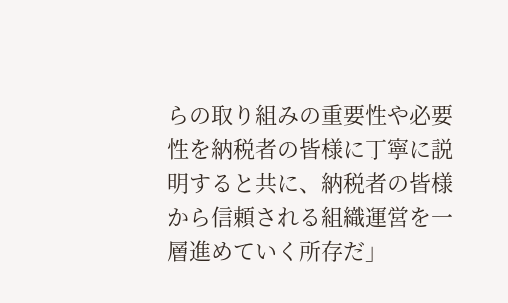らの取り組みの重要性や必要性を納税者の皆様に丁寧に説明すると共に、納税者の皆様から信頼される組織運営を一層進めていく所存だ」